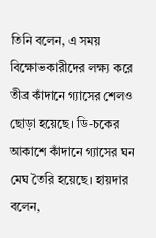তিনি বলেন, এ সময় বিক্ষোভকারীদের লক্ষ্য করে তীব্র কাঁদানে গ্যাসের শেলও ছোড়া হয়েছে। ডি-চকের আকাশে কাঁদানে গ্যাসের ঘন মেঘ তৈরি হয়েছে। হায়দার বলেন,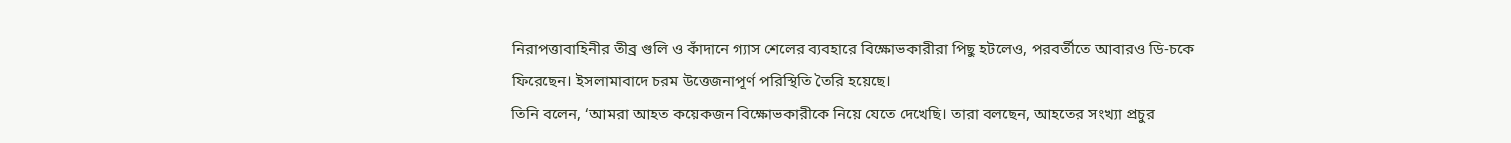নিরাপত্তাবাহিনীর তীব্র গুলি ও কাঁদানে গ্যাস শেলের ব্যবহারে বিক্ষোভকারীরা পিছু হটলেও, পরবর্তীতে আবারও ডি-চকে ফিরেছেন। ইসলামাবাদে চরম উত্তেজনাপূর্ণ পরিস্থিতি তৈরি হয়েছে।
তিনি বলেন, ‘আমরা আহত কয়েকজন বিক্ষোভকারীকে নিয়ে যেতে দেখেছি। তারা বলছেন, আহতের সংখ্যা প্রচুর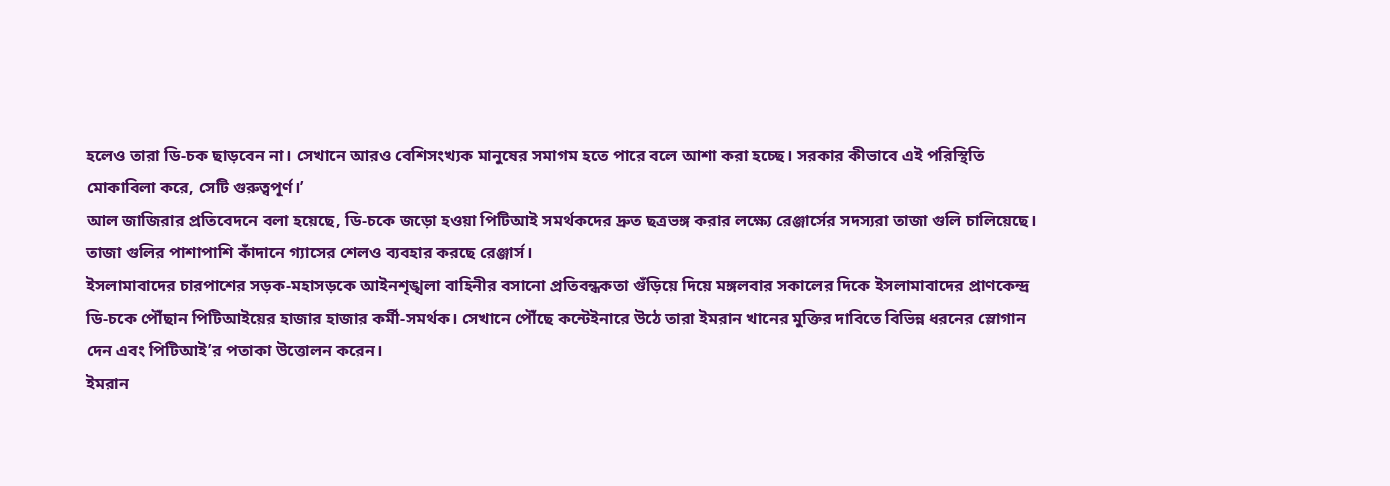হলেও তারা ডি-চক ছাড়বেন না। সেখানে আরও বেশিসংখ্যক মানুষের সমাগম হতে পারে বলে আশা করা হচ্ছে। সরকার কীভাবে এই পরিস্থিতি মোকাবিলা করে, সেটি গুরুত্বপূর্ণ।’
আল জাজিরার প্রতিবেদনে বলা হয়েছে, ডি-চকে জড়ো হওয়া পিটিআই সমর্থকদের দ্রুত ছত্রভঙ্গ করার লক্ষ্যে রেঞ্জার্সের সদস্যরা তাজা গুলি চালিয়েছে। তাজা গুলির পাশাপাশি কাঁদানে গ্যাসের শেলও ব্যবহার করছে রেঞ্জার্স।
ইসলামাবাদের চারপাশের সড়ক-মহাসড়কে আইনশৃঙ্খলা বাহিনীর বসানো প্রতিবন্ধকতা গুঁড়িয়ে দিয়ে মঙ্গলবার সকালের দিকে ইসলামাবাদের প্রাণকেন্দ্র ডি-চকে পৌঁছান পিটিআইয়ের হাজার হাজার কর্মী-সমর্থক। সেখানে পৌঁছে কন্টেইনারে উঠে তারা ইমরান খানের মুক্তির দাবিতে বিভিন্ন ধরনের স্লোগান দেন এবং পিটিআই’র পতাকা উত্তোলন করেন।
ইমরান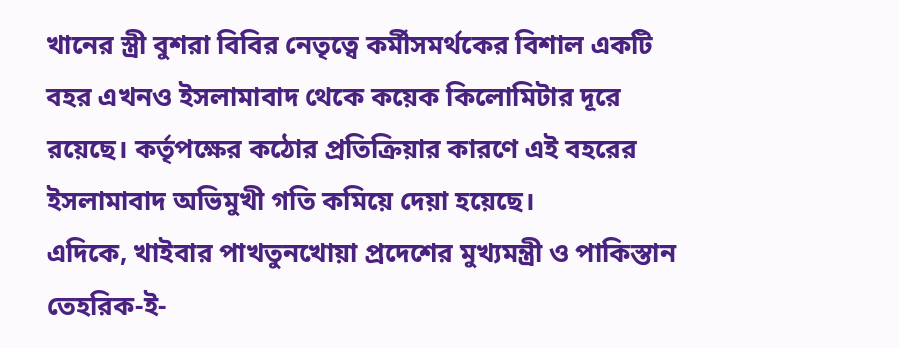খানের স্ত্রী বুশরা বিবির নেতৃত্বে কর্মীসমর্থকের বিশাল একটি বহর এখনও ইসলামাবাদ থেকে কয়েক কিলোমিটার দূরে রয়েছে। কর্তৃপক্ষের কঠোর প্রতিক্রিয়ার কারণে এই বহরের ইসলামাবাদ অভিমুখী গতি কমিয়ে দেয়া হয়েছে।
এদিকে, খাইবার পাখতুনখোয়া প্রদেশের মুখ্যমন্ত্রী ও পাকিস্তান তেহরিক-ই-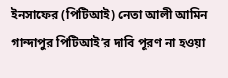ইনসাফের (পিটিআই) নেতা আলী আমিন গান্দাপুর পিটিআই’র দাবি পূরণ না হওয়া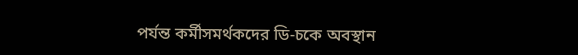পর্যন্ত কর্মীসমর্থকদের ডি-চকে অবস্থান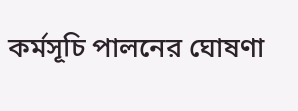কর্মসূচি পালনের ঘোষণা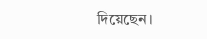দিয়েছেন।